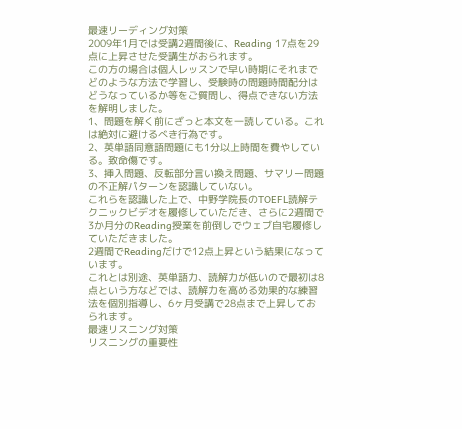最速リーディング対策
2009年1月では受講2週間後に、Reading 17点を29点に上昇させた受講生がおられます。
この方の場合は個人レッスンで早い時期にそれまでどのような方法で学習し、受験時の問題時間配分はどうなっているか等をご質問し、得点できない方法を解明しました。
1、問題を解く前にざっと本文を一読している。これは絶対に避けるべき行為です。
2、英単語同意語問題にも1分以上時間を費やしている。致命傷です。
3、挿入問題、反転部分言い換え問題、サマリー問題の不正解パターンを認識していない。
これらを認識した上で、中野学院長のTOEFL読解テクニックビデオを履修していただき、さらに2週間で3か月分のReading授業を前倒しでウェブ自宅履修していただきました。
2週間でReadingだけで12点上昇という結果になっています。
これとは別途、英単語力、読解力が低いので最初は8点という方などでは、読解力を高める効果的な練習法を個別指導し、6ヶ月受講で28点まで上昇しておられます。
最速リスニング対策
リスニングの重要性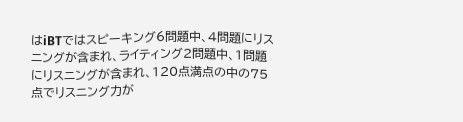はiBTではスピーキング6問題中、4問題にリスニングが含まれ、ライティング2問題中、1問題にリスニングが含まれ、120点満点の中の75点でリスニング力が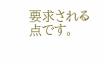要求される点です。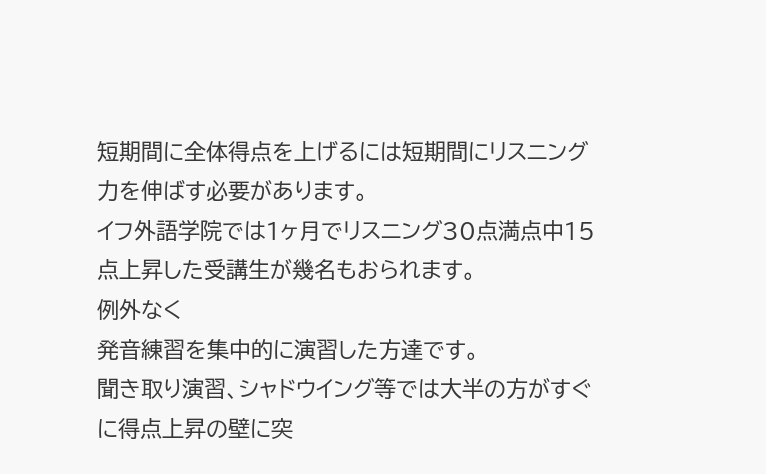短期間に全体得点を上げるには短期間にリスニング力を伸ばす必要があります。
イフ外語学院では1ヶ月でリスニング30点満点中15点上昇した受講生が幾名もおられます。
例外なく
発音練習を集中的に演習した方達です。
聞き取り演習、シャドウイング等では大半の方がすぐに得点上昇の壁に突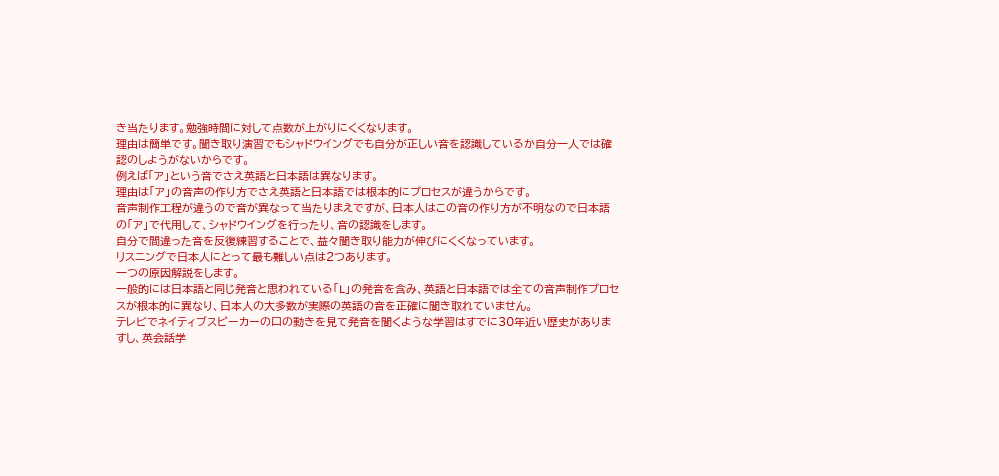き当たります。勉強時間に対して点数が上がりにくくなります。
理由は簡単です。聞き取り演習でもシャドウイングでも自分が正しい音を認識しているか自分一人では確認のしようがないからです。
例えば「ア」という音でさえ英語と日本語は異なります。
理由は「ア」の音声の作り方でさえ英語と日本語では根本的にプロセスが違うからです。
音声制作工程が違うので音が異なって当たりまえですが、日本人はこの音の作り方が不明なので日本語の「ア」で代用して、シャドウイングを行ったり、音の認識をします。
自分で間違った音を反復練習することで、益々聞き取り能力が伸びにくくなっています。
リスニングで日本人にとって最も難しい点は2つあります。
一つの原因解説をします。
一般的には日本語と同じ発音と思われている「L」の発音を含み、英語と日本語では全ての音声制作プロセスが根本的に異なり、日本人の大多数が実際の英語の音を正確に聞き取れていません。
テレビでネイティブスピーカーの口の動きを見て発音を聞くような学習はすでに30年近い歴史がありますし、英会話学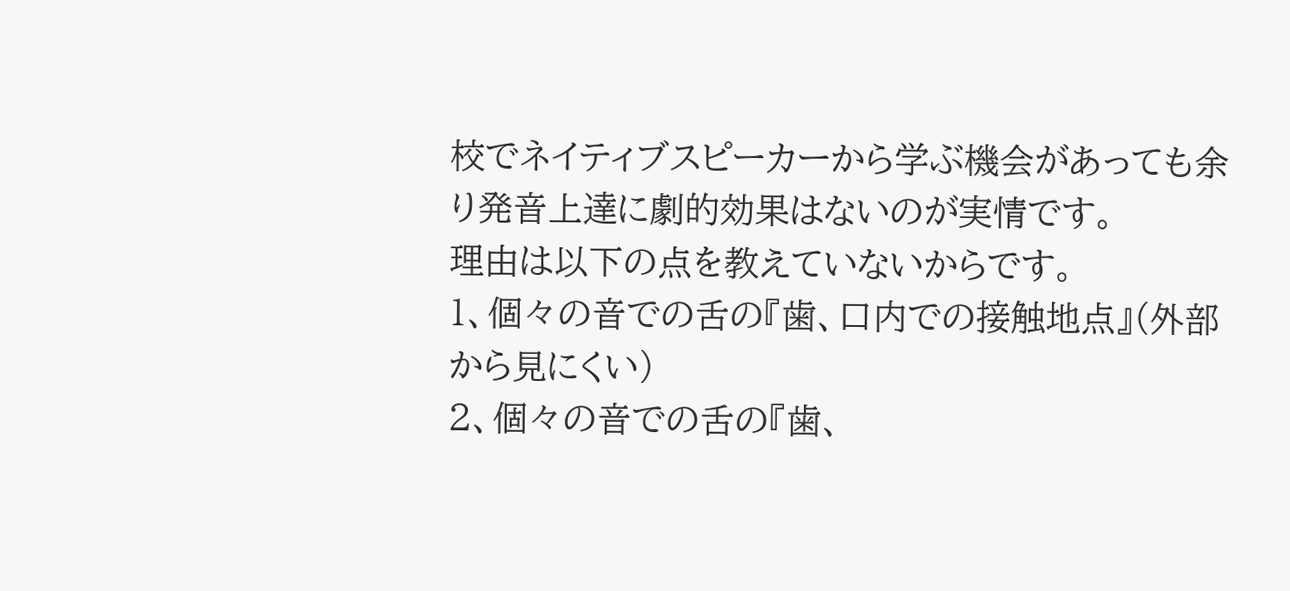校でネイティブスピーカーから学ぶ機会があっても余り発音上達に劇的効果はないのが実情です。
理由は以下の点を教えていないからです。
1、個々の音での舌の『歯、口内での接触地点』(外部から見にくい)
2、個々の音での舌の『歯、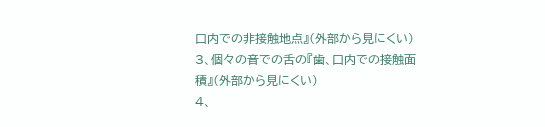口内での非接触地点』(外部から見にくい)
3、個々の音での舌の『歯、口内での接触面積』(外部から見にくい)
4、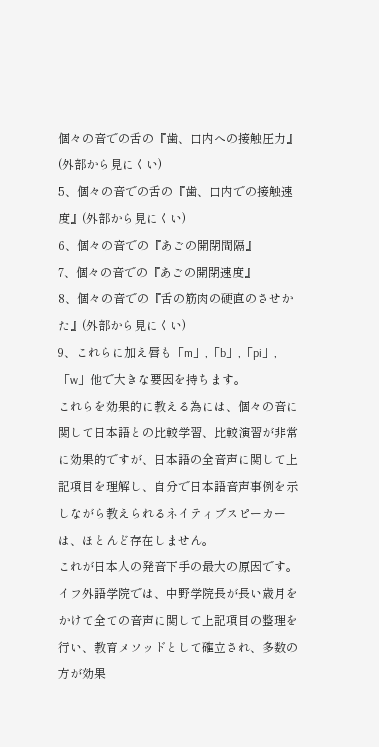個々の音での舌の『歯、口内への接触圧力』(外部から見にくい)
5、個々の音での舌の『歯、口内での接触速度』(外部から見にくい)
6、個々の音での『あごの開閉間隔』
7、個々の音での『あごの開閉速度』
8、個々の音での『舌の筋肉の硬直のさせかた』(外部から見にくい)
9、これらに加え唇も「m」,「b」,「pi」,「w」他で大きな要因を持ちます。
これらを効果的に教える為には、個々の音に関して日本語との比較学習、比較演習が非常に効果的ですが、日本語の全音声に関して上記項目を理解し、自分で日本語音声事例を示しながら教えられるネイティブスピーカーは、ほとんど存在しません。
これが日本人の発音下手の最大の原因です。
イフ外語学院では、中野学院長が長い歳月をかけて全ての音声に関して上記項目の整理を行い、教育メソッドとして確立され、多数の方が効果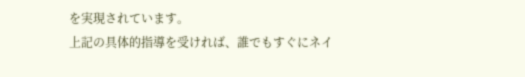を実現されています。
上記の具体的指導を受ければ、誰でもすぐにネイ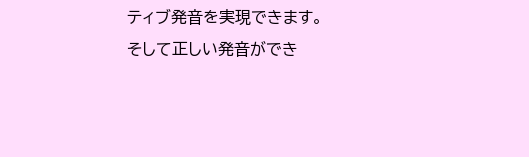ティブ発音を実現できます。
そして正しい発音ができ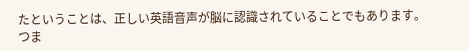たということは、正しい英語音声が脳に認識されていることでもあります。
つま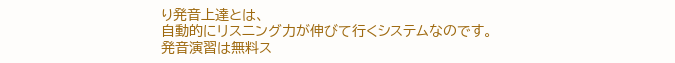り発音上達とは、
自動的にリスニング力が伸びて行くシステムなのです。
発音演習は無料ス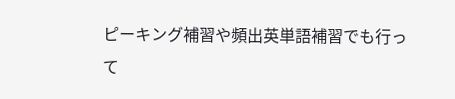ピーキング補習や頻出英単語補習でも行って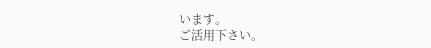います。
ご活用下さい。